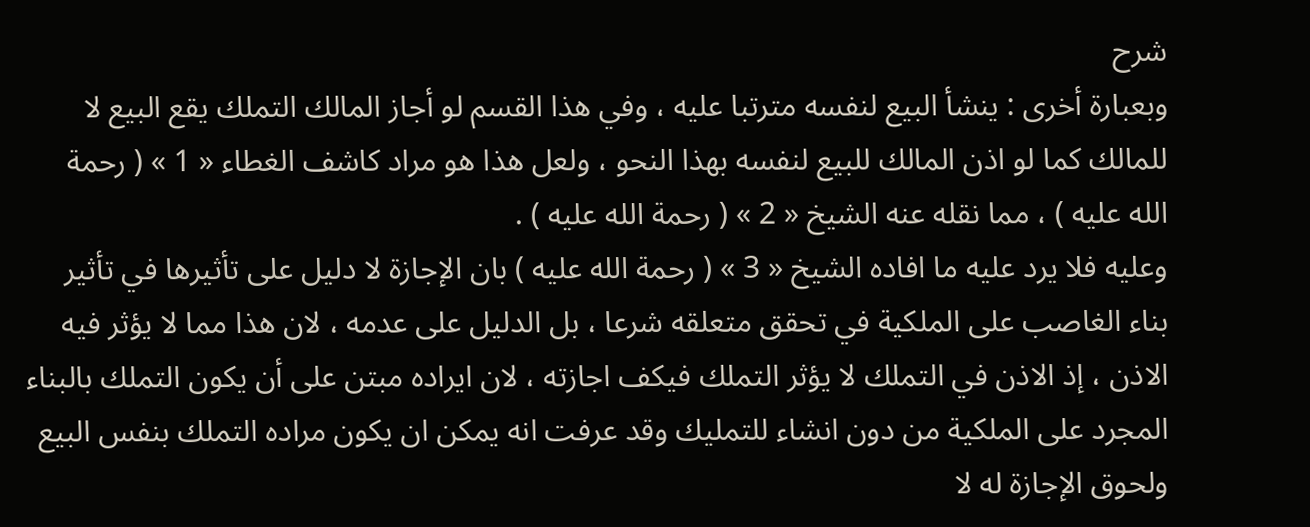شرح
وبعبارة أخرى : ينشأ البيع لنفسه مترتبا عليه ، وفي هذا القسم لو أجاز المالك التملك يقع البيع لا للمالك كما لو اذن المالك للبيع لنفسه بهذا النحو ، ولعل هذا هو مراد كاشف الغطاء « 1 » ( رحمة الله عليه ) ، مما نقله عنه الشيخ « 2 » ( رحمة الله عليه ) .
وعليه فلا يرد عليه ما افاده الشيخ « 3 » ( رحمة الله عليه ) بان الإجازة لا دليل على تأثيرها في تأثير بناء الغاصب على الملكية في تحقق متعلقه شرعا ، بل الدليل على عدمه ، لان هذا مما لا يؤثر فيه الاذن ، إذ الاذن في التملك لا يؤثر التملك فيكف اجازته ، لان ايراده مبتن على أن يكون التملك بالبناء المجرد على الملكية من دون انشاء للتمليك وقد عرفت انه يمكن ان يكون مراده التملك بنفس البيع ولحوق الإجازة له لا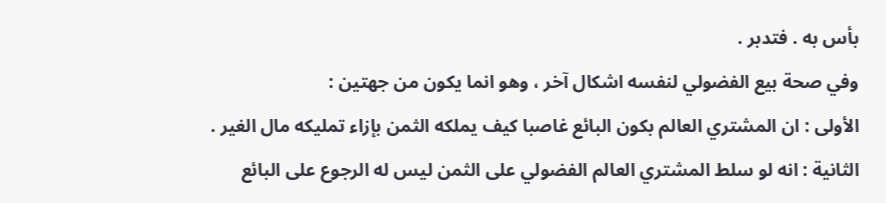بأس به . فتدبر .
وفي صحة بيع الفضولي لنفسه اشكال آخر ، وهو انما يكون من جهتين :
الأولى : ان المشتري العالم بكون البائع غاصبا كيف يملكه الثمن بإزاء تمليكه مال الغير .
الثانية : انه لو سلط المشتري العالم الفضولي على الثمن ليس له الرجوع على البائع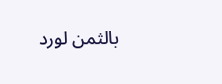بالثمن لورد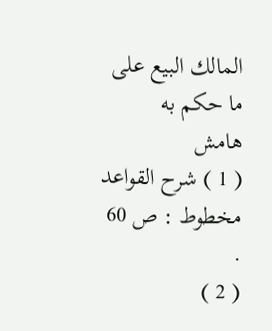المالك البيع على ما حكم به
هامش
( 1 ) شرح القواعد مخطوط : ص 60 .
( 2 )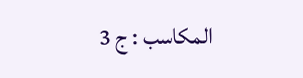المكاسب : ج 3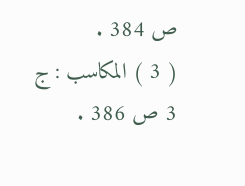ص 384 .
( 3 ) المكاسب : ج 3 ص 386 .